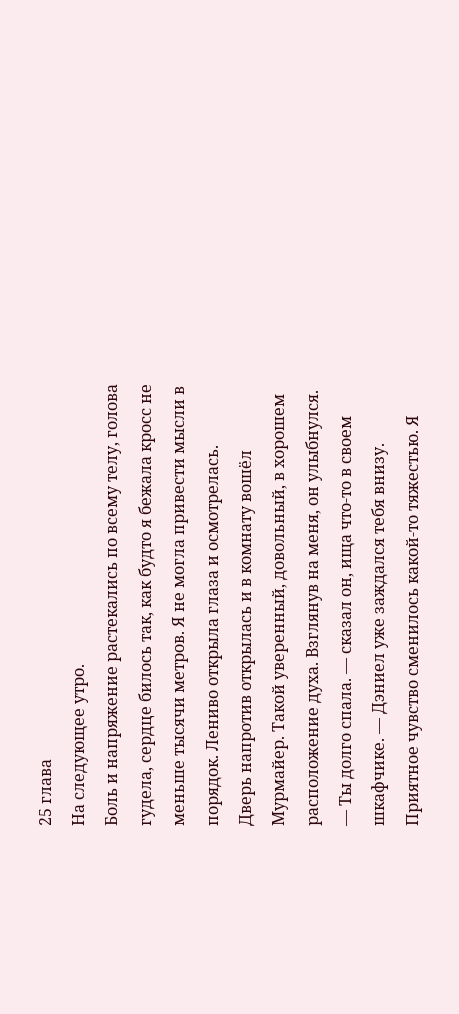25 глава
На следующее утро.
Боль и напряжение растекались по всему телу, голова гудела, сердце билось так, как будто я бежала кросс не меньше тысячи метров. Я не могла привести мысли в порядок. Лениво открыла глаза и осмотрелась.
Дверь напротив открылась и в комнату вошёл Мурмайер. Такой уверенный, довольный, в хорошем расположение духа. Взглянув на меня, он улыбнулся.
— Ты долго спала. — сказал он, ища что-то в своем шкафчике. — Дэниел уже заждался тебя внизу.
Приятное чувство сменилось какой-то тяжестью. Я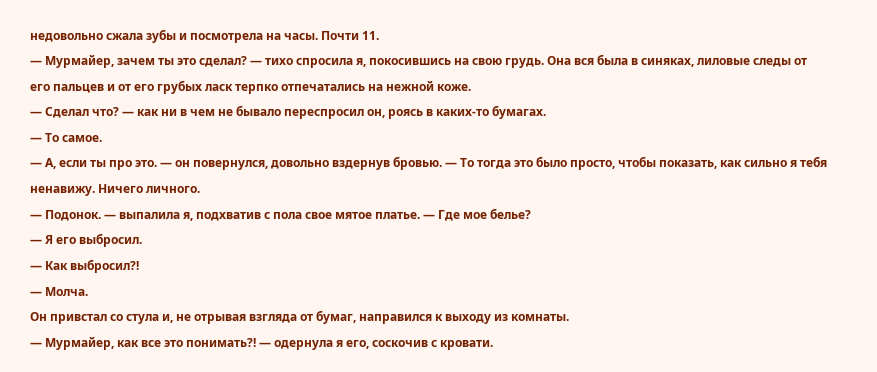недовольно сжала зубы и посмотрела на часы. Почти 11.
— Мурмайер, зачем ты это сделал? — тихо спросила я, покосившись на свою грудь. Она вся была в синяках, лиловые следы от его пальцев и от его грубых ласк терпко отпечатались на нежной коже.
— Сделал что? — как ни в чем не бывало переспросил он, роясь в каких-то бумагах.
— То самое.
— А, если ты про это. — он повернулся, довольно вздернув бровью. — То тогда это было просто, чтобы показать, как сильно я тебя ненавижу. Ничего личного.
— Подонок. — выпалила я, подхватив с пола свое мятое платье. — Где мое белье?
— Я его выбросил.
— Как выбросил?!
— Молча.
Он привстал со стула и, не отрывая взгляда от бумаг, направился к выходу из комнаты.
— Мурмайер, как все это понимать?! — одернула я его, соскочив с кровати.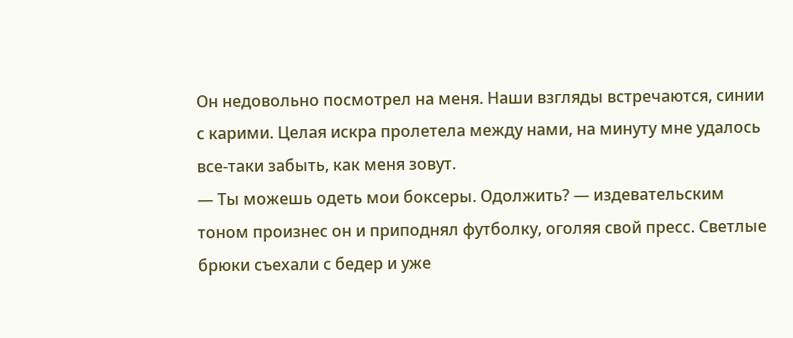Он недовольно посмотрел на меня. Наши взгляды встречаются, синии с карими. Целая искра пролетела между нами, на минуту мне удалось все-таки забыть, как меня зовут.
— Ты можешь одеть мои боксеры. Одолжить? — издевательским тоном произнес он и приподнял футболку, оголяя свой пресс. Светлые брюки съехали с бедер и уже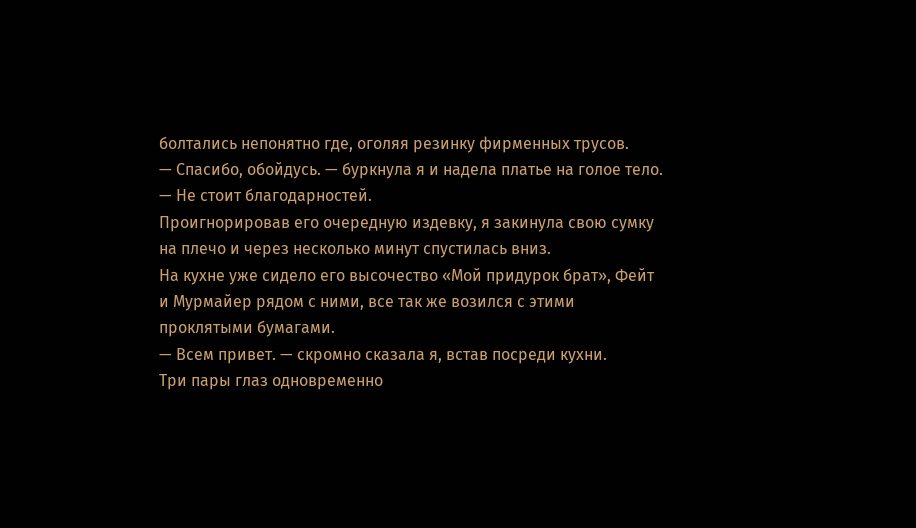болтались непонятно где, оголяя резинку фирменных трусов.
— Спасибо, обойдусь. — буркнула я и надела платье на голое тело.
— Не стоит благодарностей.
Проигнорировав его очередную издевку, я закинула свою сумку на плечо и через несколько минут спустилась вниз.
На кухне уже сидело его высочество «Мой придурок брат», Фейт и Мурмайер рядом с ними, все так же возился с этими проклятыми бумагами.
— Всем привет. — скромно сказала я, встав посреди кухни.
Три пары глаз одновременно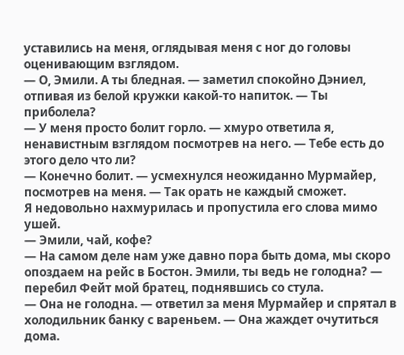уставились на меня, оглядывая меня с ног до головы оценивающим взглядом.
— О, Эмили. А ты бледная. — заметил спокойно Дэниел, отпивая из белой кружки какой-то напиток. — Ты приболела?
— У меня просто болит горло. — хмуро ответила я, ненавистным взглядом посмотрев на него. — Тебе есть до этого дело что ли?
— Конечно болит. — усмехнулся неожиданно Мурмайер, посмотрев на меня. — Так орать не каждый сможет.
Я недовольно нахмурилась и пропустила его слова мимо ушей.
— Эмили, чай, кофе?
— На самом деле нам уже давно пора быть дома, мы скоро опоздаем на рейс в Бостон. Эмили‚ ты ведь не голодна? — перебил Фейт мой братец, поднявшись со стула.
— Она не голодна. — ответил за меня Мурмайер и спрятал в холодильник банку с вареньем. — Она жаждет очутиться дома.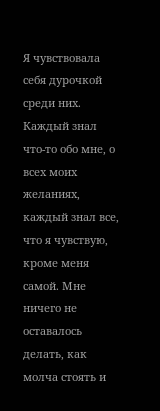Я чувствовала себя дурочкой среди них. Каждый знал что-то обо мне, о всех моих желаниях, каждый знал все, что я чувствую, кроме меня самой. Мне ничего не оставалось делать, как молча стоять и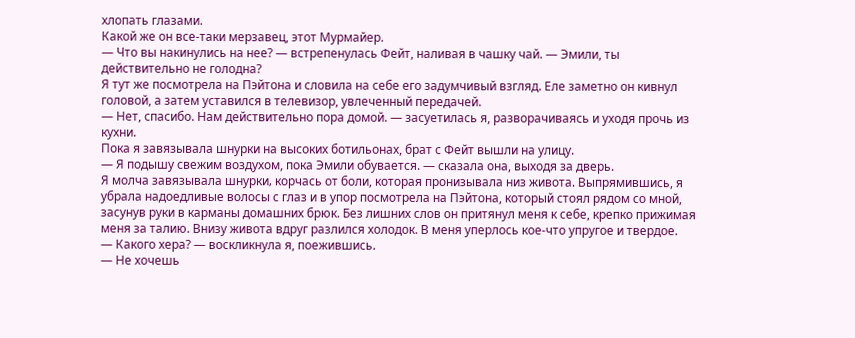хлопать глазами.
Какой же он все-таки мерзавец, этот Мурмайер.
— Что вы накинулись на нее? — встрепенулась Фейт, наливая в чашку чай. — Эмили, ты действительно не голодна?
Я тут же посмотрела на Пэйтона и словила на себе его задумчивый взгляд. Еле заметно он кивнул головой, а затем уставился в телевизор, увлеченный передачей.
— Нет, спасибо. Нам действительно пора домой. — засуетилась я, разворачиваясь и уходя прочь из кухни.
Пока я завязывала шнурки на высоких ботильонах, брат с Фейт вышли на улицу.
— Я подышу свежим воздухом, пока Эмили обувается. — сказала она, выходя за дверь.
Я молча завязывала шнурки‚ корчась от боли, которая пронизывала низ живота. Выпрямившись, я убрала надоедливые волосы с глаз и в упор посмотрела на Пэйтона, который стоял рядом со мной, засунув руки в карманы домашних брюк. Без лишних слов он притянул меня к себе, крепко прижимая меня за талию. Внизу живота вдруг разлился холодок. В меня уперлось кое-что упругое и твердое.
— Какого хера? — воскликнула я, поежившись.
— Не хочешь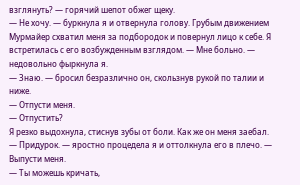взглянуть? — горячий шепот обжег щеку.
— Не хочу. — буркнула я и отвернула голову. Грубым движением Мурмайер схватил меня за подбородок и повернул лицо к себе. Я встретилась с его возбужденным взглядом. — Мне больно. — недовольно фыркнула я.
— Знаю. — бросил безразлично он, скользнув рукой по талии и ниже.
— Отпусти меня.
— Отпустить?
Я резко выдохнула, стиснув зубы от боли. Как же он меня заебал.
— Придурок. — яростно процедела я и оттолкнула его в плечо. — Выпусти меня.
— Ты можешь кричать,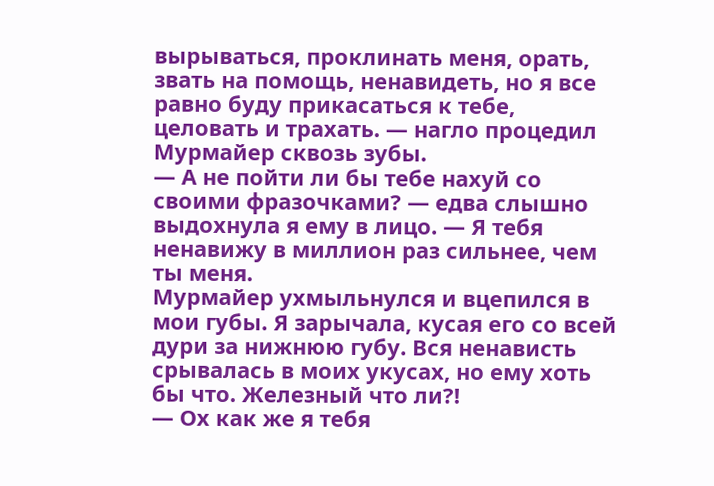вырываться, проклинать меня, орать, звать на помощь, ненавидеть, но я все равно буду прикасаться к тебе, целовать и трахать. — нагло процедил Мурмайер сквозь зубы.
— А не пойти ли бы тебе нахуй со своими фразочками? — едва слышно выдохнула я ему в лицо. — Я тебя ненавижу в миллион раз сильнее, чем ты меня.
Мурмайер ухмыльнулся и вцепился в мои губы. Я зарычала, кусая его со всей дури за нижнюю губу. Вся ненависть срывалась в моих укусах, но ему хоть бы что. Железный что ли?!
— Ох как же я тебя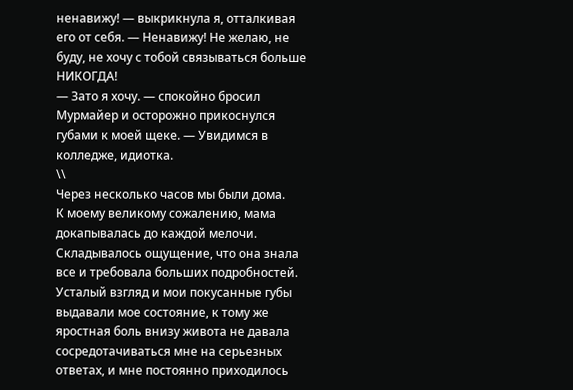ненавижу! — выкрикнула я, отталкивая его от себя. — Ненавижу! Не желаю, не буду, не хочу с тобой связываться больше НИКОГДА!
— Зато я хочу. — спокойно бросил Мурмайер и осторожно прикоснулся губами к моей щеке. — Увидимся в колледже, идиотка.
\\
Через несколько часов мы были дома.
К моему великому сожалению, мама докапывалась до каждой мелочи. Складывалось ощущение, что она знала все и требовала больших подробностей.
Усталый взгляд и мои покусанные губы выдавали мое состояние, к тому же яростная боль внизу живота не давала сосредотачиваться мне на серьезных ответах, и мне постоянно приходилось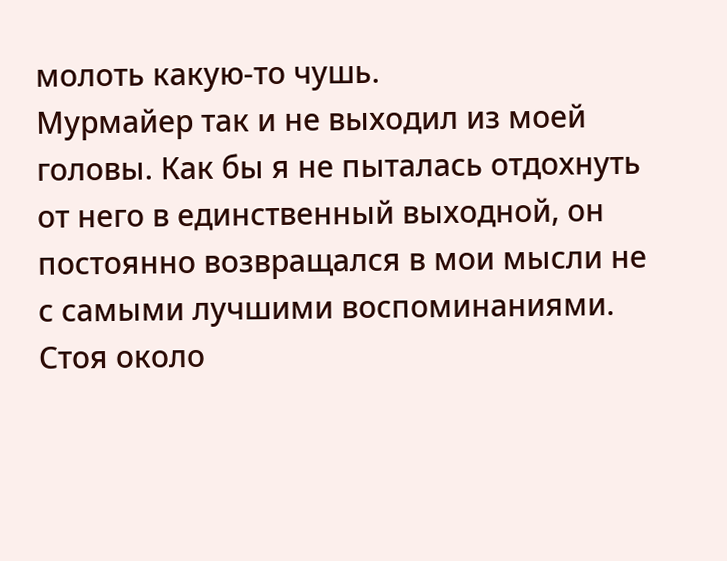молоть какую-то чушь.
Мурмайер так и не выходил из моей головы. Как бы я не пыталась отдохнуть от него в единственный выходной, он постоянно возвращался в мои мысли не с самыми лучшими воспоминаниями.
Стоя около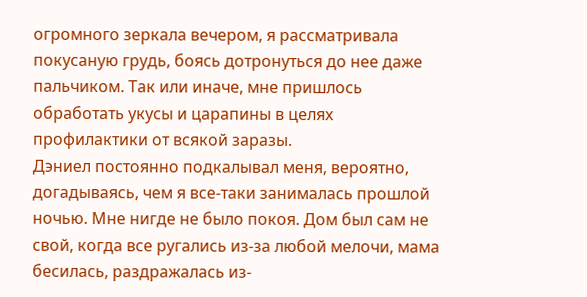огромного зеркала вечером, я рассматривала покусаную грудь, боясь дотронуться до нее даже пальчиком. Так или иначе, мне пришлось обработать укусы и царапины в целях профилактики от всякой заразы.
Дэниел постоянно подкалывал меня, вероятно, догадываясь, чем я все-таки занималась прошлой ночью. Мне нигде не было покоя. Дом был сам не свой, когда все ругались из-за любой мелочи, мама бесилась, раздражалась из-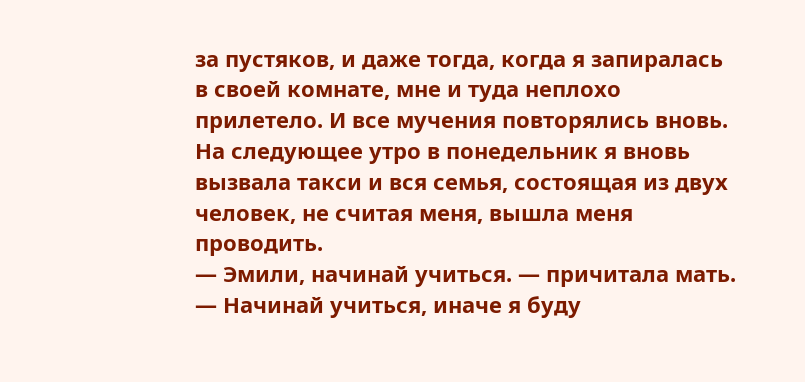за пустяков, и даже тогда, когда я запиралась в своей комнате, мне и туда неплохо прилетело. И все мучения повторялись вновь.
На следующее утро в понедельник я вновь вызвала такси и вся семья, состоящая из двух человек, не считая меня, вышла меня проводить.
— Эмили, начинай учиться. — причитала мать. — Начинай учиться, иначе я буду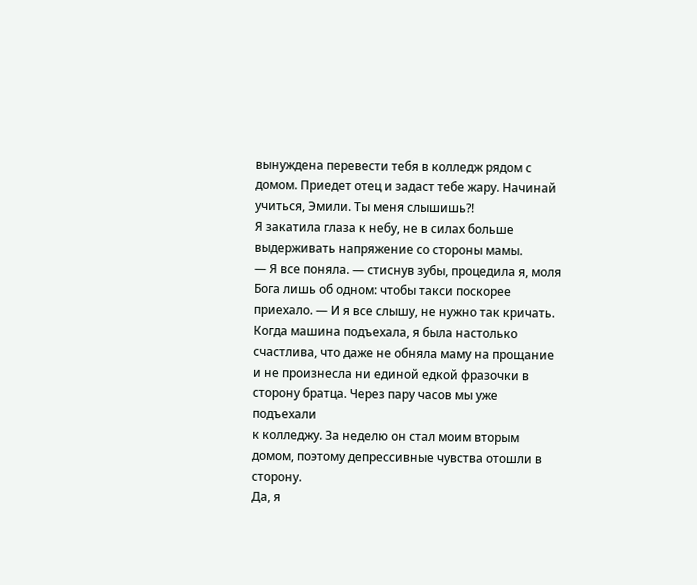вынуждена перевести тебя в колледж рядом с домом. Приедет отец и задаст тебе жару. Начинай учиться, Эмили. Ты меня слышишь?!
Я закатила глаза к небу, не в силах больше выдерживать напряжение со стороны мамы.
— Я все поняла. — стиснув зубы, процедила я, моля Бога лишь об одном: чтобы такси поскорее приехало. — И я все слышу, не нужно так кричать.
Когда машина подъехала, я была настолько счастлива, что даже не обняла маму на прощание и не произнесла ни единой едкой фразочки в сторону братца. Через пару часов мы уже подъехали
к колледжу. За неделю он стал моим вторым домом, поэтому депрессивные чувства отошли в сторону.
Да, я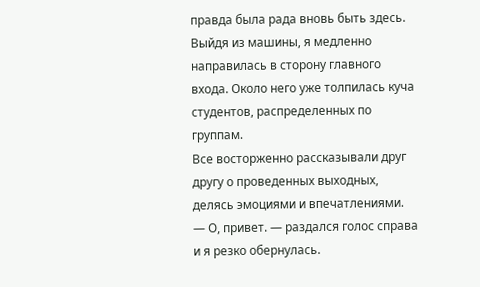правда была рада вновь быть здесь. Выйдя из машины, я медленно направилась в сторону главного входа. Около него уже толпилась куча студентов, распределенных по группам.
Все восторженно рассказывали друг другу о проведенных выходных, делясь эмоциями и впечатлениями.
— О, привет. — раздался голос справа и я резко обернулась.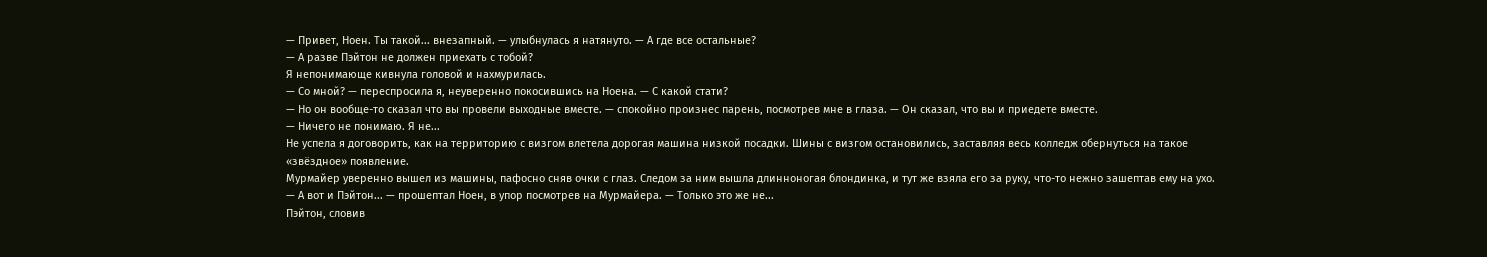— Привет, Ноен. Ты такой... внезапный. — улыбнулась я натянуто. — А где все остальные?
— А разве Пэйтон не должен приехать с тобой?
Я непонимающе кивнула головой и нахмурилась.
— Со мной? — переспросила я, неуверенно покосившись на Ноена. — С какой стати?
— Но он вообще-то сказал что вы провели выходные вместе. — спокойно произнес парень, посмотрев мне в глаза. — Он сказал, что вы и приедете вместе.
— Ничего не понимаю. Я не...
Не успела я договорить, как на территорию с визгом влетела дорогая машина низкой посадки. Шины с визгом остановились, заставляя весь колледж обернуться на такое «звёздное» появление.
Мурмайер уверенно вышел из машины, пафосно сняв очки с глаз. Следом за ним вышла длинноногая блондинка, и тут же взяла его за руку, что-то нежно зашептав ему на ухо.
— А вот и Пэйтон... — прошептал Ноен, в упор посмотрев на Мурмайера. — Только это же не...
Пэйтон, словив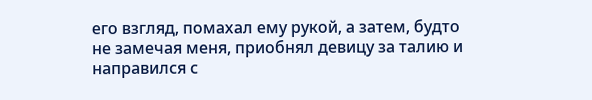его взгляд, помахал ему рукой, а затем, будто не замечая меня, приобнял девицу за талию и направился с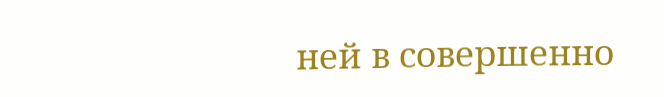ней в совершенно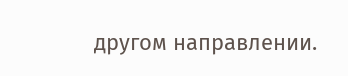другом направлении.